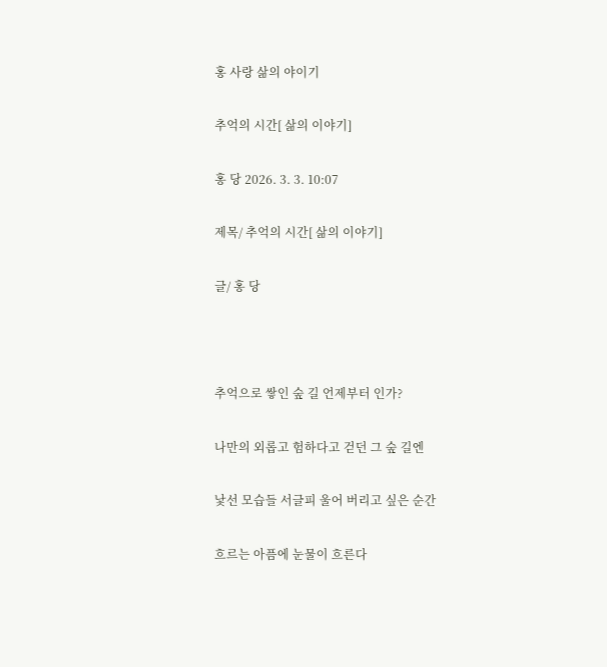홍 사랑 삶의 야이기

추억의 시간[ 삶의 이야기]

홍 당 2026. 3. 3. 10:07

제목/ 추억의 시간[ 삶의 이야기]

글/ 홍 당



추억으로 쌓인 숲 길 언제부터 인가?

나만의 외롭고 험하다고 걷던 그 숲 길엔

낯선 모습들 서글피 울어 버리고 싶은 순간

흐르는 아픔에 눈물이 흐른다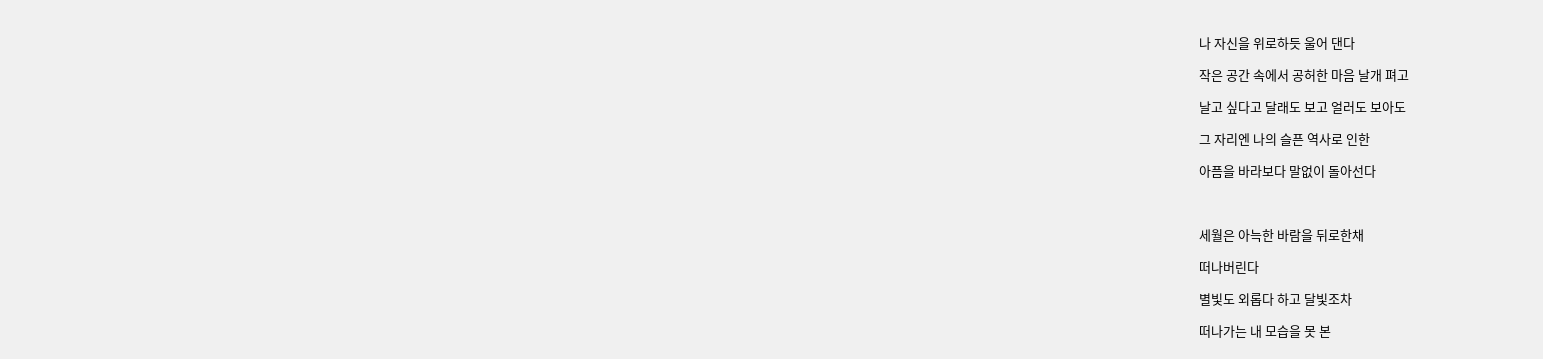나 자신을 위로하듯 울어 댄다

작은 공간 속에서 공허한 마음 날개 펴고

날고 싶다고 달래도 보고 얼러도 보아도

그 자리엔 나의 슬픈 역사로 인한

아픔을 바라보다 말없이 돌아선다



세월은 아늑한 바람을 뒤로한채

떠나버린다

별빛도 외롭다 하고 달빛조차

떠나가는 내 모습을 못 본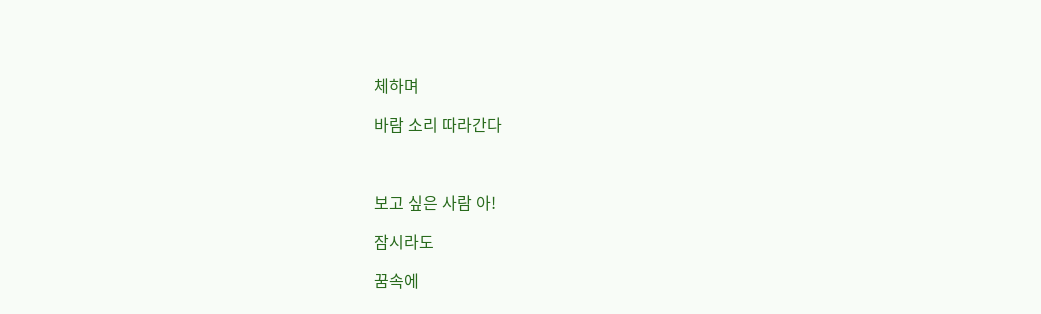체하며

바람 소리 따라간다



보고 싶은 사람 아!

잠시라도

꿈속에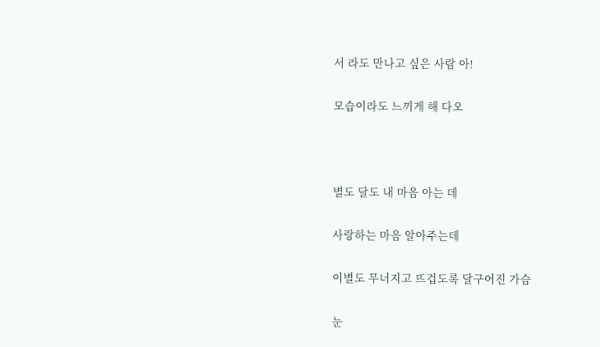서 라도 만나고 싶은 사람 아!

모습이라도 느끼게 해 다오



별도 달도 내 마음 아는 데

사랑하는 마음 알아주는데

이별도 무너지고 뜨겁도록 달구어진 가슴

눈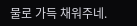물로 가득 채워주네.